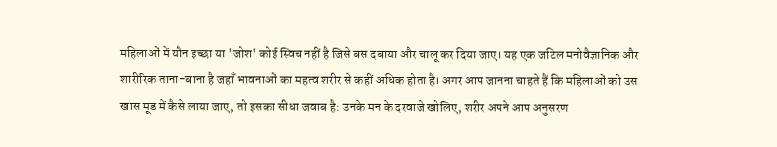महिलाओं में यौन इच्छा या 'जोश' कोई स्विच नहीं है जिसे बस दबाया और चालू कर दिया जाए। यह एक जटिल मनोवैज्ञानिक और शारीरिक ताना-बाना है जहाँ भावनाओं का महत्व शरीर से कहीं अधिक होता है। अगर आप जानना चाहते हैं कि महिलाओं को उस खास मूड में कैसे लाया जाए, तो इसका सीधा जवाब है: उनके मन के दरवाजे खोलिए, शरीर अपने आप अनुसरण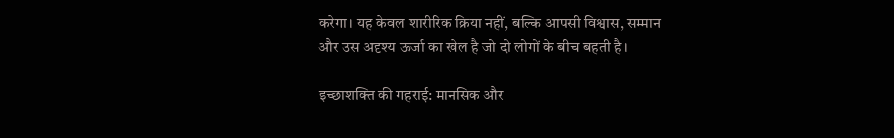करेगा। यह केवल शारीरिक क्रिया नहीं, बल्कि आपसी विश्वास, सम्मान और उस अदृश्य ऊर्जा का खेल है जो दो लोगों के बीच बहती है।

इच्छाशक्ति की गहराई: मानसिक और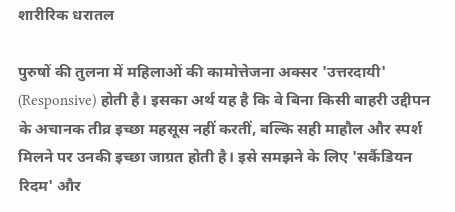शारीरिक धरातल

पुरुषों की तुलना में महिलाओं की कामोत्तेजना अक्सर 'उत्तरदायी' (Responsive) होती है। इसका अर्थ यह है कि वे बिना किसी बाहरी उद्दीपन के अचानक तीव्र इच्छा महसूस नहीं करतीं, बल्कि सही माहौल और स्पर्श मिलने पर उनकी इच्छा जाग्रत होती है। इसे समझने के लिए 'सर्कैडियन रिदम' और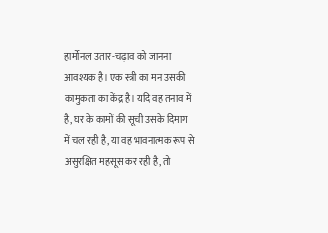हार्मोनल उतार-चढ़ाव को जानना आवश्यक है। एक स्त्री का मन उसकी कामुकता का केंद्र है। यदि वह तनाव में है, घर के कामों की सूची उसके दिमाग में चल रही है, या वह भावनात्मक रूप से असुरक्षित महसूस कर रही है, तो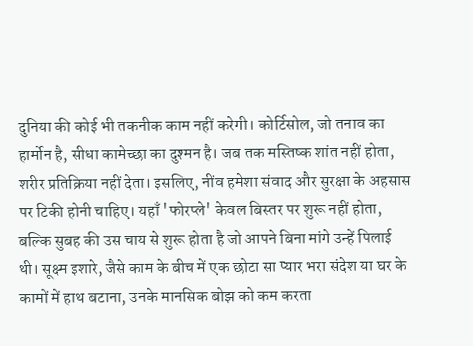दुनिया की कोई भी तकनीक काम नहीं करेगी। कोर्टिसोल, जो तनाव का हार्मोन है, सीधा कामेच्छा का दुश्मन है। जब तक मस्तिष्क शांत नहीं होता, शरीर प्रतिक्रिया नहीं देता। इसलिए, नींव हमेशा संवाद और सुरक्षा के अहसास पर टिकी होनी चाहिए। यहाँ 'फोरप्ले' केवल बिस्तर पर शुरू नहीं होता, बल्कि सुबह की उस चाय से शुरू होता है जो आपने बिना मांगे उन्हें पिलाई थी। सूक्ष्म इशारे, जैसे काम के बीच में एक छोटा सा प्यार भरा संदेश या घर के कामों में हाथ बटाना, उनके मानसिक बोझ को कम करता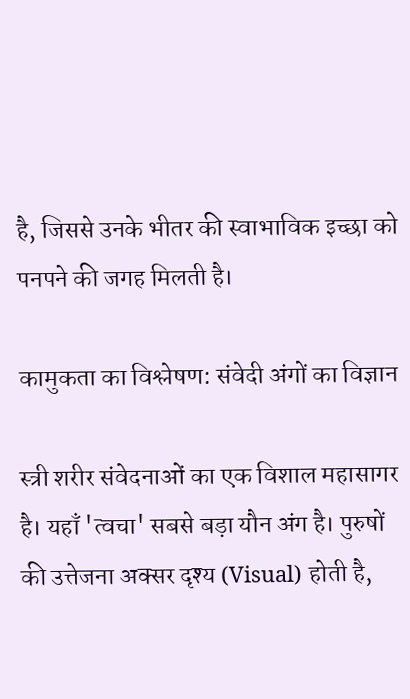है, जिससे उनके भीतर की स्वाभाविक इच्छा को पनपने की जगह मिलती है।

कामुकता का विश्लेषण: संवेदी अंगों का विज्ञान

स्त्री शरीर संवेदनाओं का एक विशाल महासागर है। यहाँ 'त्वचा' सबसे बड़ा यौन अंग है। पुरुषों की उत्तेजना अक्सर दृश्य (Visual) होती है,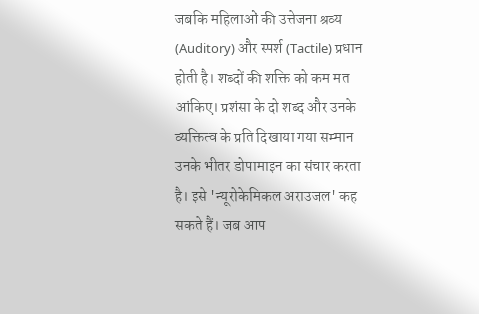जबकि महिलाओं की उत्तेजना श्रव्य (Auditory) और स्पर्श (Tactile) प्रधान होती है। शब्दों की शक्ति को कम मत आंकिए। प्रशंसा के दो शब्द और उनके व्यक्तित्व के प्रति दिखाया गया सम्मान उनके भीतर डोपामाइन का संचार करता है। इसे 'न्यूरोकेमिकल अराउजल' कह सकते हैं। जब आप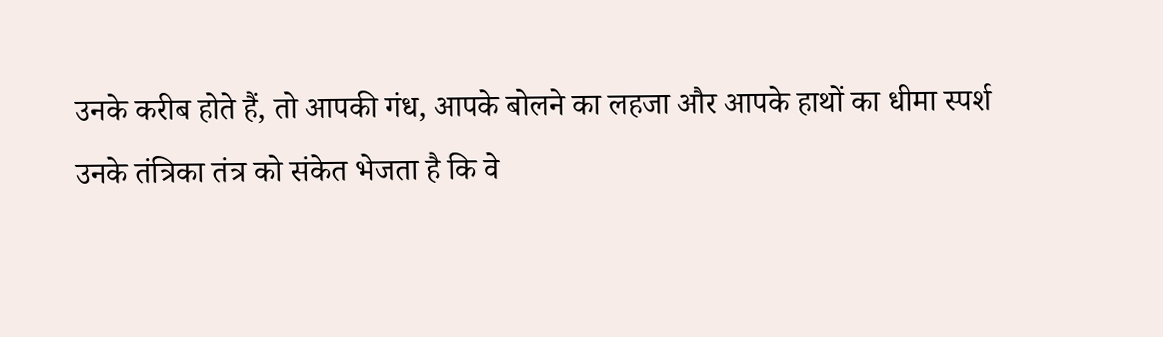उनके करीब होते हैं, तो आपकी गंध, आपके बोलने का लहजा और आपके हाथों का धीमा स्पर्श उनके तंत्रिका तंत्र को संकेत भेजता है कि वे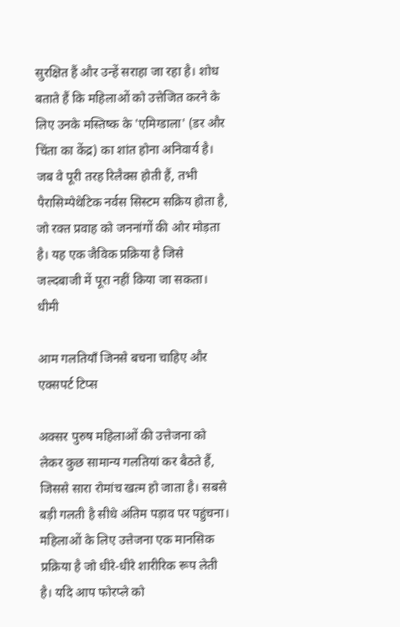सुरक्षित हैं और उन्हें सराहा जा रहा है। शोध बताते हैं कि महिलाओं को उत्तेजित करने के लिए उनके मस्तिष्क के 'एमिग्डाला' (डर और चिंता का केंद्र) का शांत होना अनिवार्य है। जब वे पूरी तरह रिलैक्स होती हैं, तभी पैरासिम्पेथेटिक नर्वस सिस्टम सक्रिय होता है, जो रक्त प्रवाह को जननांगों की ओर मोड़ता है। यह एक जैविक प्रक्रिया है जिसे जल्दबाजी में पूरा नहीं किया जा सकता। धीमी

आम गलतियाँ जिनसे बचना चाहिए और एक्सपर्ट टिप्स

अक्सर पुरुष महिलाओं की उत्तेजना को लेकर कुछ सामान्य गलतियां कर बैठते हैं, जिससे सारा रोमांच खत्म हो जाता है। सबसे बड़ी गलती है सीधे अंतिम पड़ाव पर पहुंचना। महिलाओं के लिए उत्तेजना एक मानसिक प्रक्रिया है जो धीरे-धीरे शारीरिक रूप लेती है। यदि आप फोरप्ले को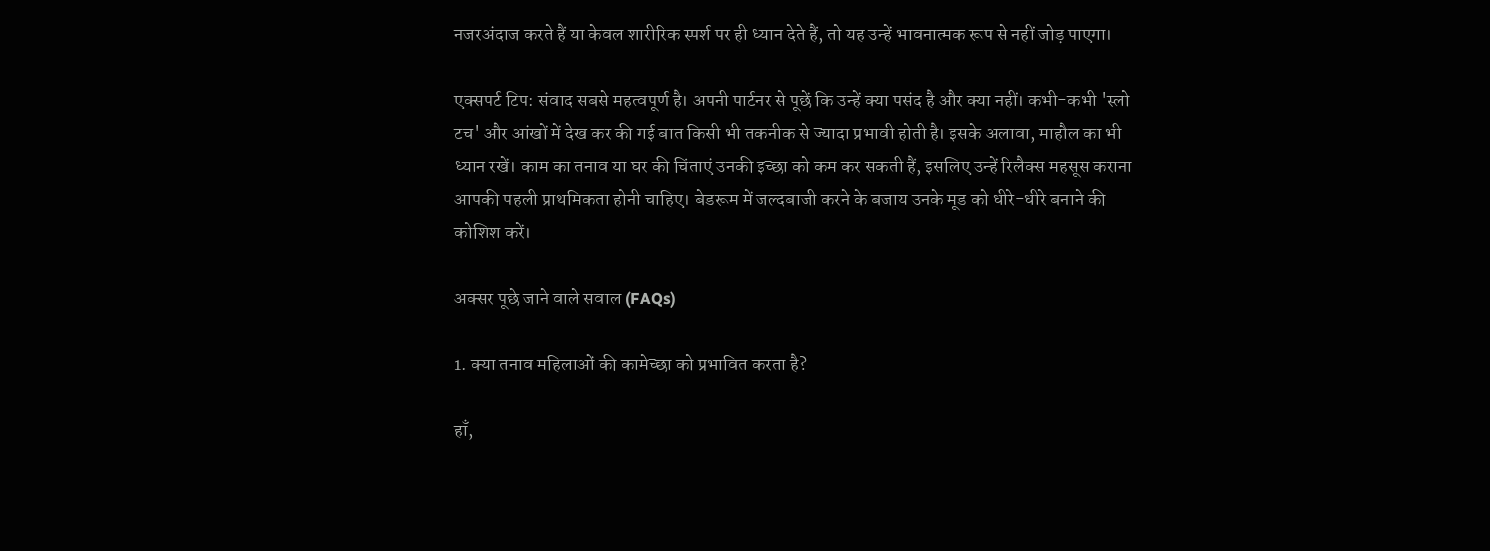नजरअंदाज करते हैं या केवल शारीरिक स्पर्श पर ही ध्यान देते हैं, तो यह उन्हें भावनात्मक रूप से नहीं जोड़ पाएगा।

एक्सपर्ट टिप: संवाद सबसे महत्वपूर्ण है। अपनी पार्टनर से पूछें कि उन्हें क्या पसंद है और क्या नहीं। कभी-कभी 'स्लो टच' और आंखों में देख कर की गई बात किसी भी तकनीक से ज्यादा प्रभावी होती है। इसके अलावा, माहौल का भी ध्यान रखें। काम का तनाव या घर की चिंताएं उनकी इच्छा को कम कर सकती हैं, इसलिए उन्हें रिलैक्स महसूस कराना आपकी पहली प्राथमिकता होनी चाहिए। बेडरूम में जल्दबाजी करने के बजाय उनके मूड को धीरे-धीरे बनाने की कोशिश करें।

अक्सर पूछे जाने वाले सवाल (FAQs)

1. क्या तनाव महिलाओं की कामेच्छा को प्रभावित करता है?

हाँ,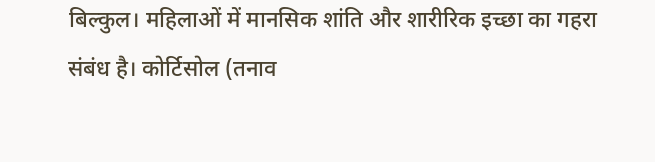बिल्कुल। महिलाओं में मानसिक शांति और शारीरिक इच्छा का गहरा संबंध है। कोर्टिसोल (तनाव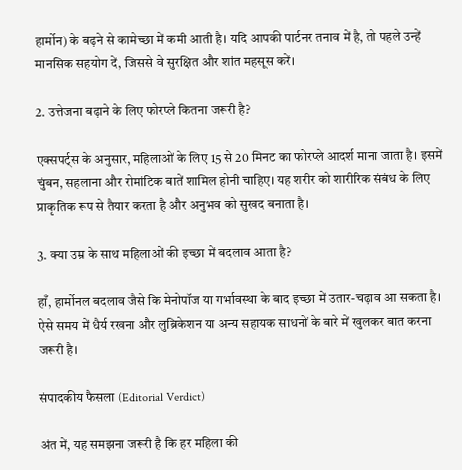हार्मोन) के बढ़ने से कामेच्छा में कमी आती है। यदि आपकी पार्टनर तनाव में है, तो पहले उन्हें मानसिक सहयोग दें, जिससे वे सुरक्षित और शांत महसूस करें।

2. उत्तेजना बढ़ाने के लिए फोरप्ले कितना जरूरी है?

एक्सपर्ट्स के अनुसार, महिलाओं के लिए 15 से 20 मिनट का फोरप्ले आदर्श माना जाता है। इसमें चुंबन, सहलाना और रोमांटिक बातें शामिल होनी चाहिए। यह शरीर को शारीरिक संबंध के लिए प्राकृतिक रूप से तैयार करता है और अनुभव को सुखद बनाता है।

3. क्या उम्र के साथ महिलाओं की इच्छा में बदलाव आता है?

हाँ, हार्मोनल बदलाव जैसे कि मेनोपॉज या गर्भावस्था के बाद इच्छा में उतार-चढ़ाव आ सकता है। ऐसे समय में धैर्य रखना और लुब्रिकेशन या अन्य सहायक साधनों के बारे में खुलकर बात करना जरूरी है।

संपादकीय फैसला (Editorial Verdict)

अंत में, यह समझना जरूरी है कि हर महिला की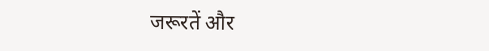जरूरतें और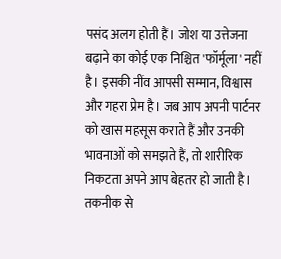पसंद अलग होती हैं। जोश या उत्तेजना बढ़ाने का कोई एक निश्चित 'फॉर्मूला' नहीं है। इसकी नींव आपसी सम्मान, विश्वास और गहरा प्रेम है। जब आप अपनी पार्टनर को खास महसूस कराते हैं और उनकी भावनाओं को समझते हैं, तो शारीरिक निकटता अपने आप बेहतर हो जाती है। तकनीक से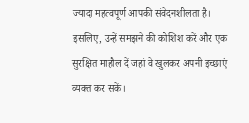ज्यादा महत्वपूर्ण आपकी संवेदनशीलता है। इसलिए, उन्हें समझने की कोशिश करें और एक सुरक्षित माहौल दें जहां वे खुलकर अपनी इच्छाएं व्यक्त कर सकें।